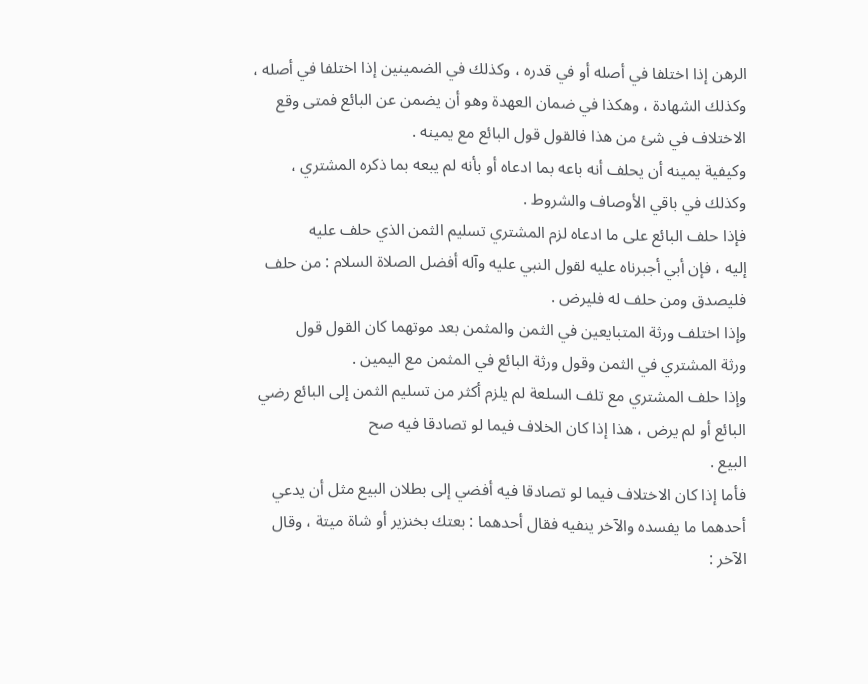الرهن إذا اختلفا في أصله أو في قدره ، وكذلك في الضمينين إذا اختلفا في أصله ،
وكذلك الشهادة ، وهكذا في ضمان العهدة وهو أن يضمن عن البائع فمتى وقع
الاختلاف في شئ من هذا فالقول قول البائع مع يمينه .
وكيفية يمينه أن يحلف أنه باعه بما ادعاه أو بأنه لم يبعه بما ذكره المشتري ،
وكذلك في باقي الأوصاف والشروط .
فإذا حلف البائع على ما ادعاه لزم المشتري تسليم الثمن الذي حلف عليه
إليه ، فإن أبي أجبرناه عليه لقول النبي عليه وآله أفضل الصلاة السلام : من حلف
فليصدق ومن حلف له فليرض .
وإذا اختلف ورثة المتبايعين في الثمن والمثمن بعد موتهما كان القول قول
ورثة المشتري في الثمن وقول ورثة البائع في المثمن مع اليمين .
وإذا حلف المشتري مع تلف السلعة لم يلزم أكثر من تسليم الثمن إلى البائع رضي
البائع أو لم يرض ، هذا إذا كان الخلاف فيما لو تصادقا فيه صح
البيع .
فأما إذا كان الاختلاف فيما لو تصادقا فيه أفضي إلى بطلان البيع مثل أن يدعي
أحدهما ما يفسده والآخر ينفيه فقال أحدهما : بعتك بخنزير أو شاة ميتة ، وقال
الآخر :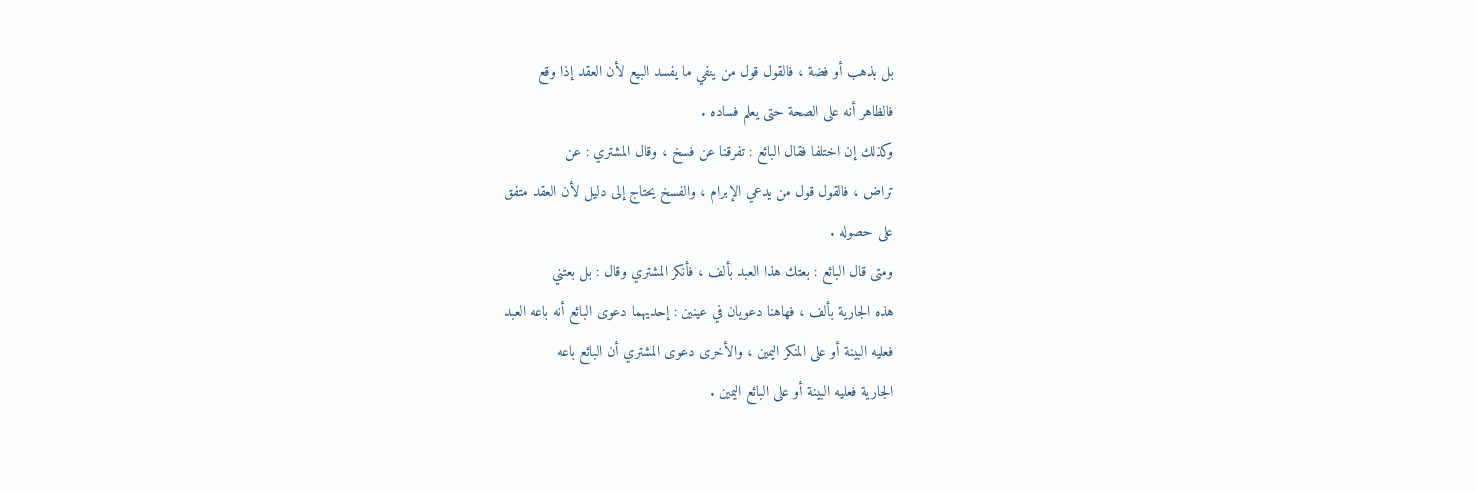بل بذهب أو فضة ، فالقول قول من ينفي ما يفسد البيع لأن العقد إذا وقع
فالظاهر أنه على الصحة حتى يعلم فساده .
وكذلك إن اختلفا فقال البائع : تفرقنا عن فسخ ، وقال المشتري : عن
تراض ، فالقول قول من يدعي الإبرام ، والفسخ يحتاج إلى دليل لأن العقد متفق
على حصوله .
ومتى قال البائع : بعتك هذا العبد بألف ، فأنكر المشتري وقال : بل بعتني
هذه الجارية بألف ، فهاهنا دعويان في عينين : إحديهما دعوى البائع أنه باعه العبد
فعليه البينة أو على المنكر اليمين ، والأخرى دعوى المشتري أن البائع باعه
الجارية فعليه البينة أو على البائع اليمين .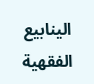الينابيع الفقهية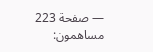— صفحة 223
مساهمون: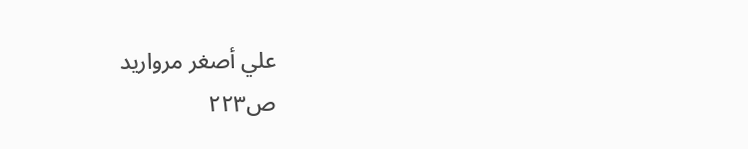علي أصغر مرواريد
ص٢٢٣